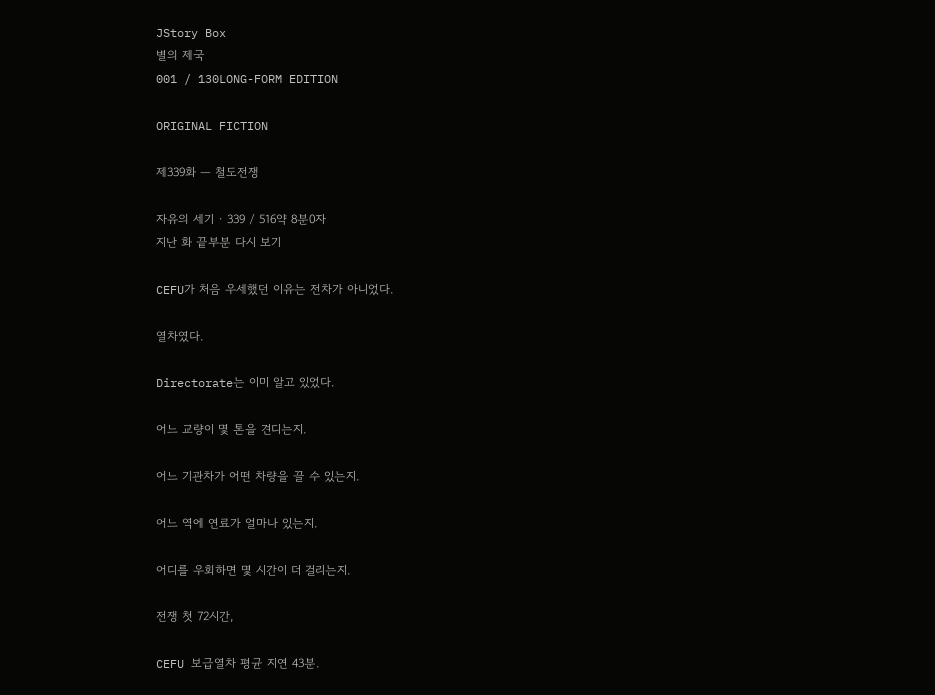JStory Box
별의 제국
001 / 130LONG-FORM EDITION

ORIGINAL FICTION

제339화 — 철도전쟁

자유의 세기 · 339 / 516약 8분0자
지난 화 끝부분 다시 보기

CEFU가 처음 우세했던 이유는 전차가 아니었다.

열차였다.

Directorate는 이미 알고 있었다.

어느 교량이 몇 톤을 견디는지.

어느 기관차가 어떤 차량을 끌 수 있는지.

어느 역에 연료가 얼마나 있는지.

어디를 우회하면 몇 시간이 더 걸리는지.

전쟁 첫 72시간,

CEFU 보급열차 평균 지연 43분.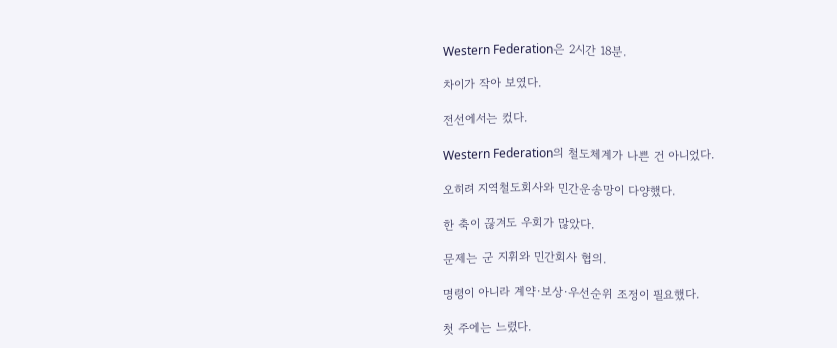Western Federation은 2시간 18분.

차이가 작아 보였다.

전선에서는 컸다.

Western Federation의 철도체계가 나쁜 건 아니었다.

오히려 지역철도회사와 민간운송망이 다양했다.

한 축이 끊겨도 우회가 많았다.

문제는 군 지휘와 민간회사 협의.

명령이 아니라 계약·보상·우선순위 조정이 필요했다.

첫 주에는 느렸다.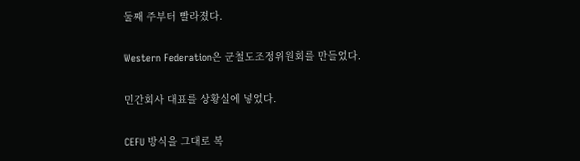둘째 주부터 빨라졌다.

Western Federation은 군철도조정위원회를 만들었다.

민간회사 대표를 상황실에 넣었다.

CEFU 방식을 그대로 복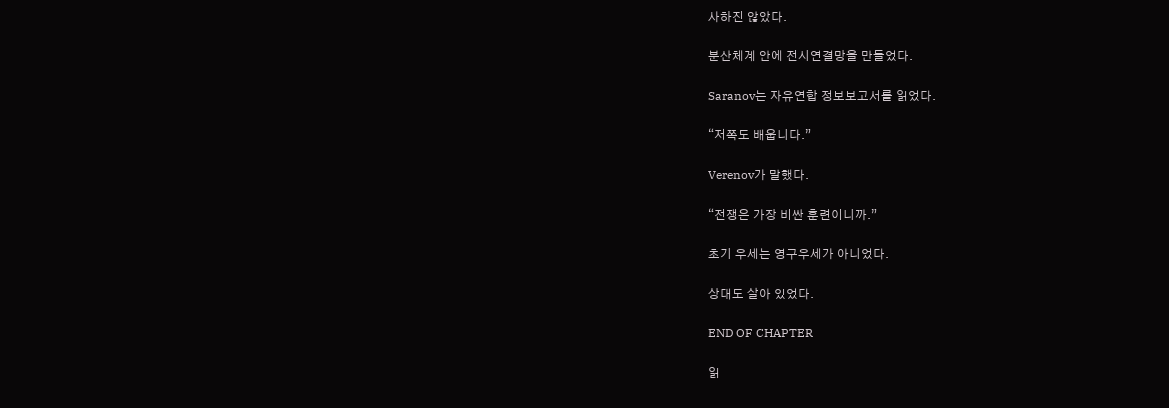사하진 않았다.

분산체계 안에 전시연결망을 만들었다.

Saranov는 자유연합 정보보고서를 읽었다.

“저쪽도 배웁니다.”

Verenov가 말했다.

“전쟁은 가장 비싼 훈련이니까.”

초기 우세는 영구우세가 아니었다.

상대도 살아 있었다.

END OF CHAPTER

읽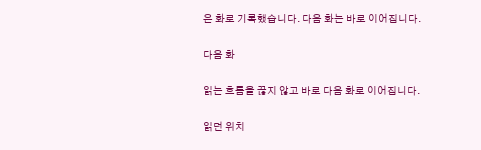은 화로 기록했습니다. 다음 화는 바로 이어집니다.

다음 화

읽는 흐름을 끊지 않고 바로 다음 화로 이어집니다.

읽던 위치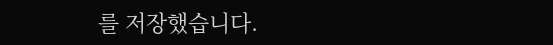를 저장했습니다.